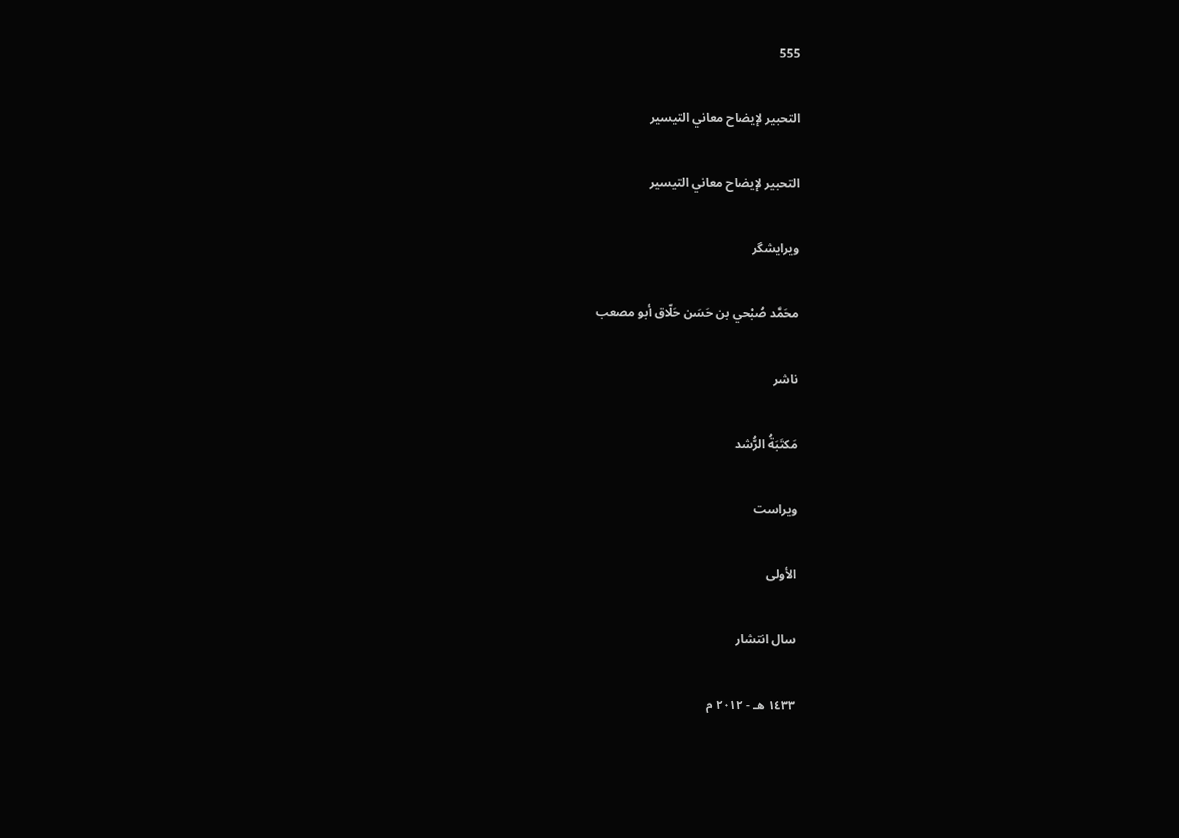555

التحبير لإيضاح معاني التيسير

التحبير لإيضاح معاني التيسير

ویرایشگر

محَمَّد صُبْحي بن حَسَن حَلّاق أبو مصعب

ناشر

مَكتَبَةُ الرُّشد

ویراست

الأولى

سال انتشار

١٤٣٣ هـ - ٢٠١٢ م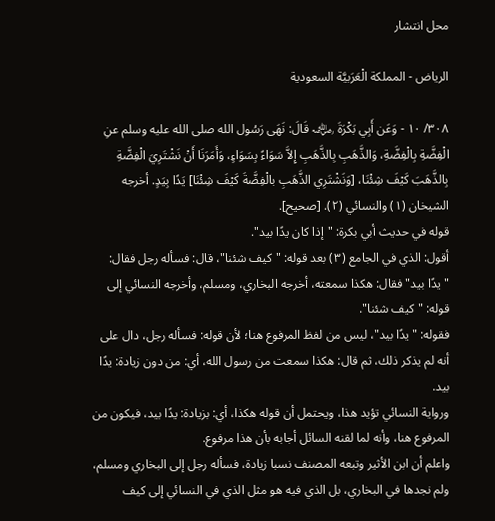محل انتشار

الرياض - المملكة الْعَرَبيَّة السعودية

٣٠٨/ ١٠ - وَعَن أَبِي بَكْرَةَ ﵁ قَالَ: نَهَى رَسُول الله صلى الله عليه وسلم عنِ الْفِضَّةِ بِالْفِضَّةِ، وَالذَّهَبِ بِالذَّهَبِ إِلاَّ سَوَاءً بِسَوَاءٍ، وَأَمَرَنَا أَنْ نَشْتَرِيَ الْفِضَّةِ بِالذَّهَبَ كَيْفَ شِئْنَا، [وَنَشْتَرِي الذَّهَبِ بالْفِضَّةَ كَيْفَ شِئْنَا] يَدًا بِيَدٍ. أخرجه الشيخان (١) والنسائي (٢). [صحيح].
قوله في حديث أبي بكرة: "إذا كان يدًا بيد".
أقول: الذي في الجامع (٣) بعد قوله: "كيف شئنا"، قال: فسأله رجل فقال: "يدًا بيد" فقال: هكذا سمعته، أخرجه البخاري، ومسلم، وأخرجه النسائي إلى قوله: "كيف شئنا".
فقوله: "يدًا بيد"، ليس من لفظ المرفوع هنا؛ لأن قوله: فسأله رجل، دال على أنه لم يذكر ذلك، ثم قال: هكذا سمعت من رسول الله، أي: من دون زيادة: يدًا بيد.
ورواية النسائي تؤيد هذا، ويحتمل أن قوله هكذا، أي: بزيادة: يدًا بيد، فيكون من المرفوع هنا، وأنه لما لقنه السائل أجابه بأن هذا مرفوع.
واعلم أن ابن الأثير وتبعه المصنف نسبا زيادة، فسأله رجل إلى البخاري ومسلم، ولم نجدها في البخاري، بل الذي فيه هو مثل الذي في النسائي إلى كيف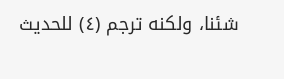شئنا، ولكنه ترجم (٤) للحديث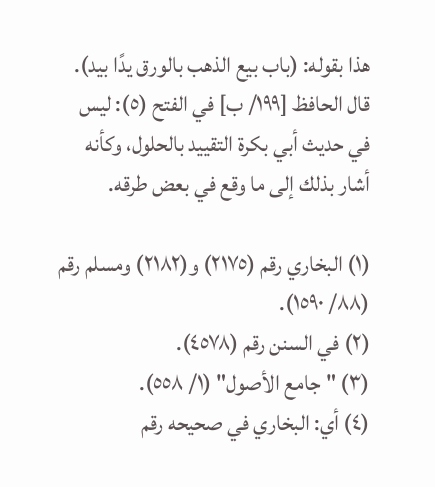هذا بقوله: (باب بيع الذهب بالورق يدًا بيد).
قال الحافظ [١٩٩/ ب] في الفتح (٥): ليس في حديث أبي بكرة التقييد بالحلول، وكأنه أشار بذلك إلى ما وقع في بعض طرقه.

(١) البخاري رقم (٢١٧٥) و(٢١٨٢) ومسلم رقم (٨٨/ ١٥٩٠).
(٢) في السنن رقم (٤٥٧٨).
(٣) "جامع الأصول" (١/ ٥٥٨).
(٤) أي: البخاري في صحيحه رقم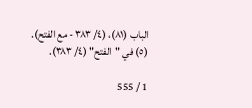الباب (٨١)، (٤/ ٣٨٣ - مع الفتح).
(٥) في "الفتح" (٤/ ٣٨٣).

1 / 555